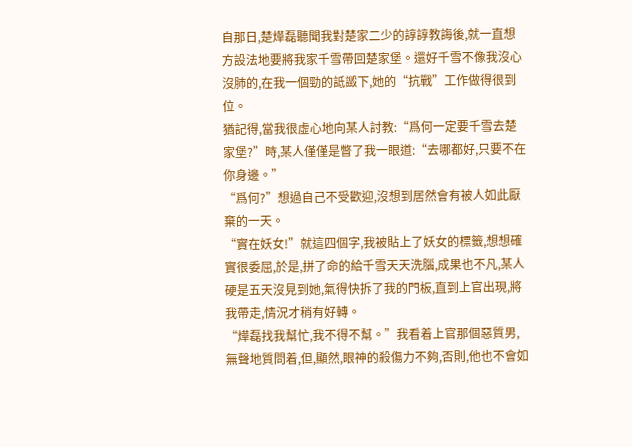自那日,楚燁磊聽聞我對楚家二少的諄諄教誨後,就一直想方設法地要將我家千雪帶回楚家堡。還好千雪不像我沒心沒肺的,在我一個勁的詆譭下,她的“抗戰”工作做得很到位。
猶記得,當我很虛心地向某人討教:“爲何一定要千雪去楚家堡?”時,某人僅僅是瞥了我一眼道:“去哪都好,只要不在你身邊。”
“爲何?”想過自己不受歡迎,沒想到居然會有被人如此厭棄的一天。
“實在妖女!”就這四個字,我被貼上了妖女的標籤,想想確實很委屈,於是,拼了命的給千雪天天洗腦,成果也不凡,某人硬是五天沒見到她,氣得快拆了我的門板,直到上官出現,將我帶走,情況才稍有好轉。
“燁磊找我幫忙,我不得不幫。”我看着上官那個惡質男,無聲地質問着,但,顯然,眼神的殺傷力不夠,否則,他也不會如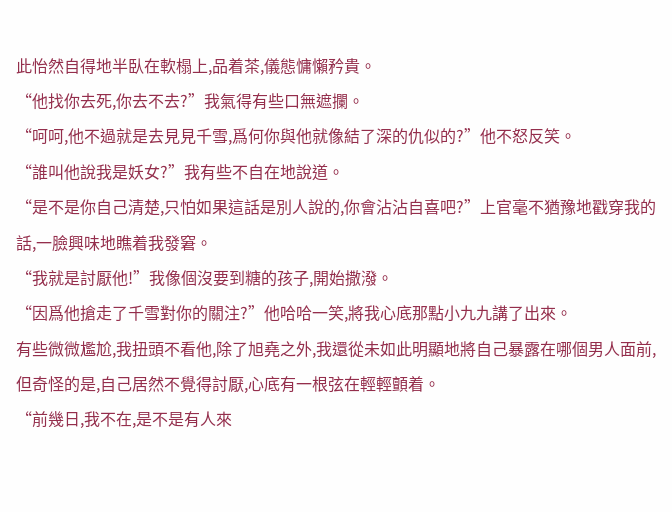此怡然自得地半臥在軟榻上,品着茶,儀態慵懶矜貴。
“他找你去死,你去不去?”我氣得有些口無遮攔。
“呵呵,他不過就是去見見千雪,爲何你與他就像結了深的仇似的?”他不怒反笑。
“誰叫他說我是妖女?”我有些不自在地說道。
“是不是你自己清楚,只怕如果這話是別人說的,你會沾沾自喜吧?”上官毫不猶豫地戳穿我的話,一臉興味地瞧着我發窘。
“我就是討厭他!”我像個沒要到糖的孩子,開始撒潑。
“因爲他搶走了千雪對你的關注?”他哈哈一笑,將我心底那點小九九講了出來。
有些微微尷尬,我扭頭不看他,除了旭堯之外,我還從未如此明顯地將自己暴露在哪個男人面前,但奇怪的是,自己居然不覺得討厭,心底有一根弦在輕輕顫着。
“前幾日,我不在,是不是有人來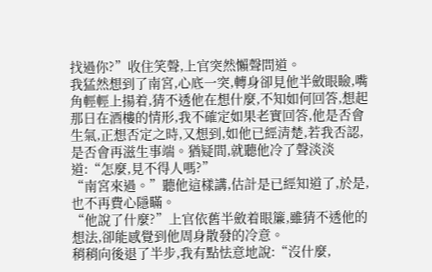找過你?”收住笑聲,上官突然懶聲問道。
我猛然想到了南宮,心底一突,轉身卻見他半斂眼瞼,嘴角輕輕上揚着,猜不透他在想什麼,不知如何回答,想起那日在酒樓的情形,我不確定如果老實回答,他是否會生氣,正想否定之時,又想到,如他已經清楚,若我否認,是否會再滋生事端。猶疑間,就聽他冷了聲淡淡道:“怎麼,見不得人嗎?”
“南宮來過。”聽他這樣講,估計是已經知道了,於是,也不再費心隱瞞。
“他說了什麼?”上官依舊半斂着眼簾,雖猜不透他的想法,卻能感覺到他周身散發的冷意。
稍稍向後退了半步,我有點怯意地說:“沒什麼,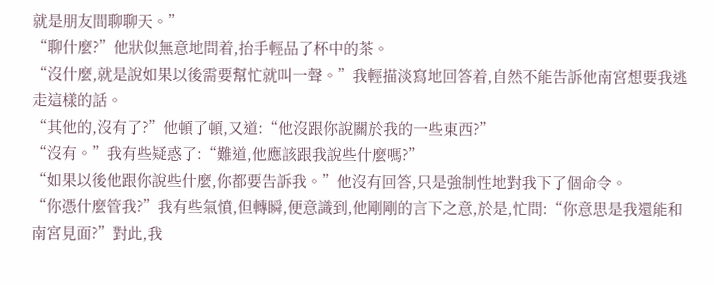就是朋友間聊聊天。”
“聊什麼?”他狀似無意地問着,抬手輕品了杯中的茶。
“沒什麼,就是說如果以後需要幫忙就叫一聲。”我輕描淡寫地回答着,自然不能告訴他南宮想要我逃走這樣的話。
“其他的,沒有了?”他頓了頓,又道:“他沒跟你說關於我的一些東西?”
“沒有。”我有些疑惑了:“難道,他應該跟我說些什麼嗎?”
“如果以後他跟你說些什麼,你都要告訴我。”他沒有回答,只是強制性地對我下了個命令。
“你憑什麼管我?”我有些氣憤,但轉瞬,便意識到,他剛剛的言下之意,於是,忙問:“你意思是我還能和南宮見面?”對此,我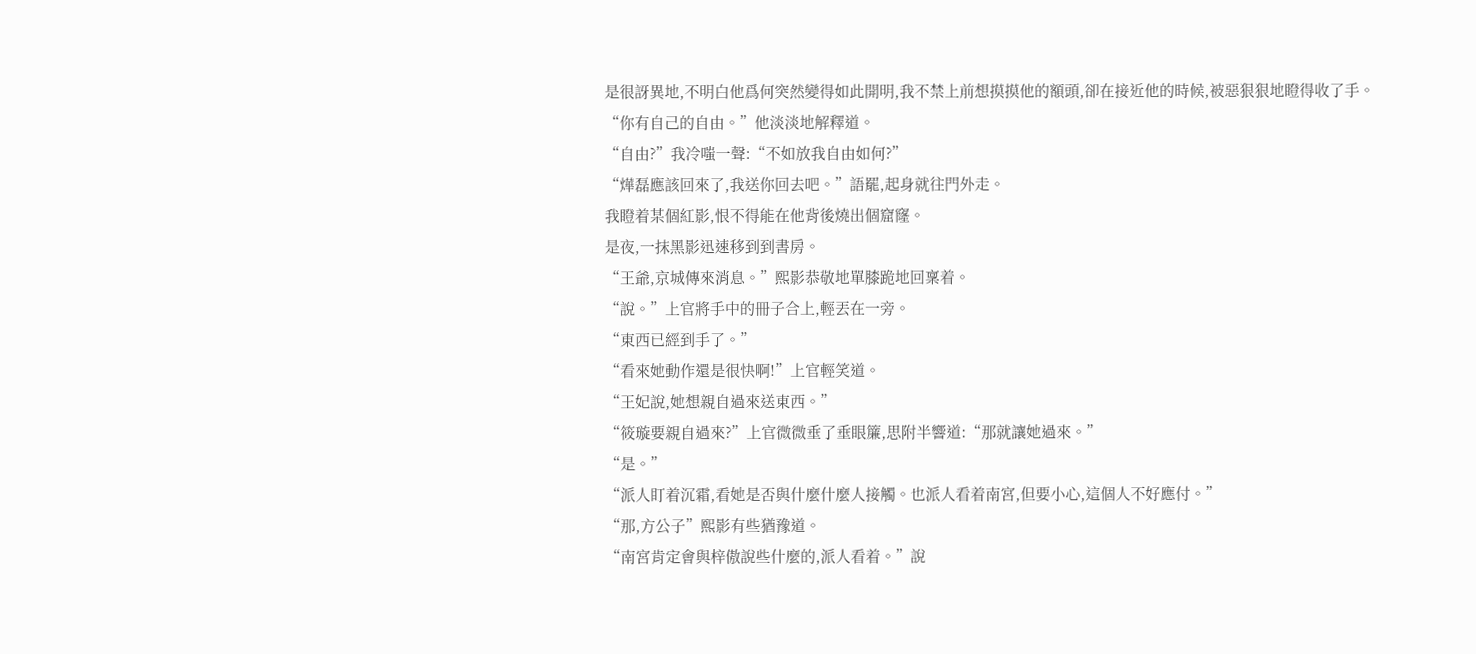是很訝異地,不明白他爲何突然變得如此開明,我不禁上前想摸摸他的額頭,卻在接近他的時候,被惡狠狠地瞪得收了手。
“你有自己的自由。”他淡淡地解釋道。
“自由?”我冷嗤一聲:“不如放我自由如何?”
“燁磊應該回來了,我送你回去吧。”語罷,起身就往門外走。
我瞪着某個紅影,恨不得能在他背後燒出個窟窿。
是夜,一抹黑影迅速移到到書房。
“王爺,京城傳來消息。”熙影恭敬地單膝跪地回稟着。
“說。”上官將手中的冊子合上,輕丟在一旁。
“東西已經到手了。”
“看來她動作還是很快啊!”上官輕笑道。
“王妃說,她想親自過來送東西。”
“筱璇要親自過來?”上官微微垂了垂眼簾,思附半響道:“那就讓她過來。”
“是。”
“派人盯着沉霜,看她是否與什麼什麼人接觸。也派人看着南宮,但要小心,這個人不好應付。”
“那,方公子”熙影有些猶豫道。
“南宮肯定會與梓傲說些什麼的,派人看着。”說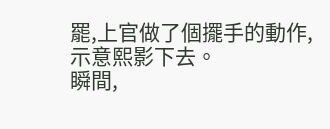罷,上官做了個擺手的動作,示意熙影下去。
瞬間,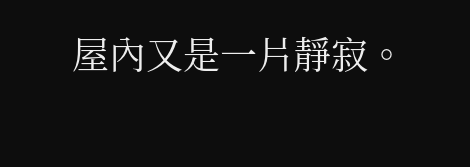屋內又是一片靜寂。